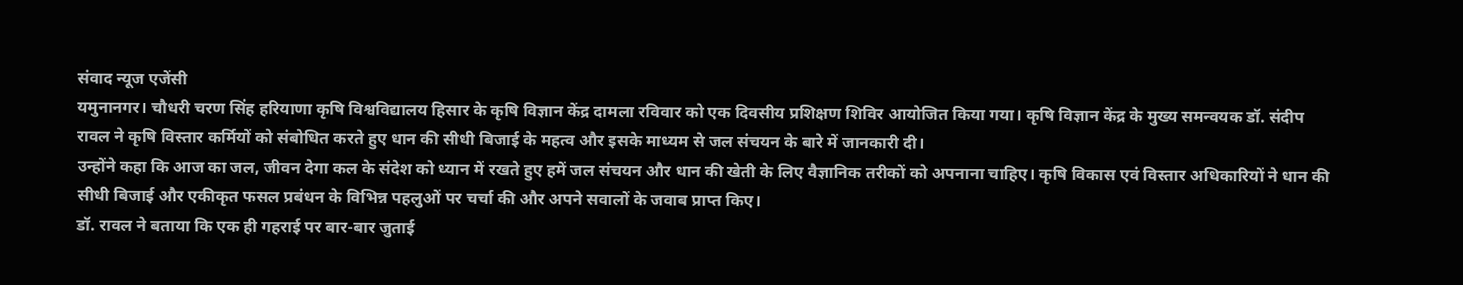संवाद न्यूज एजेंसी
यमुनानगर। चौधरी चरण सिंह हरियाणा कृषि विश्वविद्यालय हिसार के कृषि विज्ञान केंद्र दामला रविवार को एक दिवसीय प्रशिक्षण शिविर आयोजित किया गया। कृषि विज्ञान केंद्र के मुख्य समन्वयक डॉ. संदीप रावल ने कृषि विस्तार कर्मियों को संबोधित करते हुए धान की सीधी बिजाई के महत्व और इसके माध्यम से जल संचयन के बारे में जानकारी दी।
उन्होंने कहा कि आज का जल, जीवन देगा कल के संदेश को ध्यान में रखते हुए हमें जल संचयन और धान की खेती के लिए वैज्ञानिक तरीकों को अपनाना चाहिए। कृषि विकास एवं विस्तार अधिकारियों ने धान की सीधी बिजाई और एकीकृत फसल प्रबंधन के विभिन्न पहलुओं पर चर्चा की और अपने सवालों के जवाब प्राप्त किए।
डॉ. रावल ने बताया कि एक ही गहराई पर बार-बार जुताई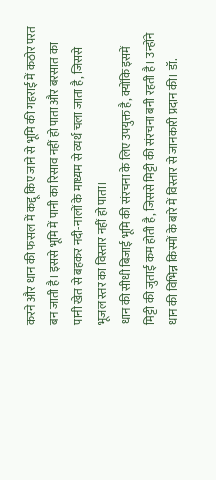करने और धान की फसल में कद्दू किए जाने से भूमि की गहराई में कठोर परत बन जाती है। इससे भूमि में पानी का रिसाव नहीं हो पाता और बरसात का पानी खेत से बहकर नदी-नालों के माध्यम से व्यर्थ चला जाता है, जिससे भूजल स्तर का विस्तार नहीं हो पाता।
धान की सीधी बिजाई भूमि की संरचना के लिए उपयुक्त है, क्योंकि इसमें मिट्टी की जुताई कम होती है, जिससे मिट्टी की संरचना बनी रहती है। उन्होंने धान की विभिन्न किस्मों के बारे में विस्तार से जानकारी प्रदान की। डॉ.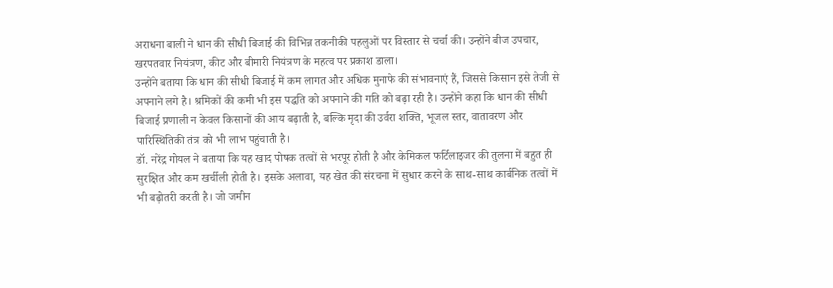अराधना बाली ने धान की सीधी बिजाई की विभिन्न तकनीकी पहलुओं पर विस्तार से चर्चा की। उन्होंने बीज उपचार, खरपतवार नियंत्रण, कीट और बीमारी नियंत्रण के महत्व पर प्रकाश डाला।
उन्होंने बताया कि धान की सीधी बिजाई में कम लागत और अधिक मुनाफे की संभावनाएं हैं, जिससे किसान इसे तेजी से अपनाने लगे है। श्रमिकों की कमी भी इस पद्धति को अपनाने की गति को बढ़ा रही है। उन्होंने कहा कि धान की सीधी बिजाई प्रणाली न केवल किसानों की आय बढ़ाती है, बल्कि मृदा की उर्वरा शक्ति, भूजल स्तर, वातावरण और पारिस्थितिकी तंत्र को भी लाभ पहुंचाती है।
डॉ. नरेंद्र गोयल ने बताया कि यह खाद पोषक तत्वों से भरपूर होती है और केमिकल फर्टिलाइजर की तुलना में बहुत ही सुरक्षित और कम खर्चीली होती है। इसके अलावा, यह खेत की संरचना में सुधार करने के साथ-साथ कार्बनिक तत्वों में भी बढ़ोतरी करती है। जो जमीन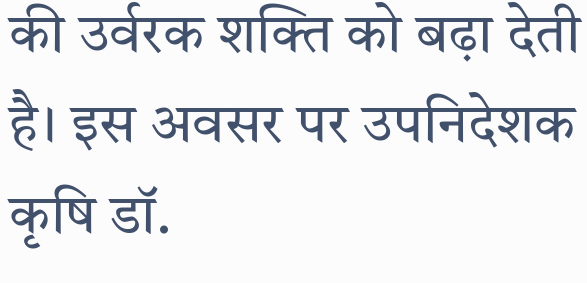की उर्वरक शक्ति को बढ़ा देती है। इस अवसर पर उपनिदेशक कृषि डॉ.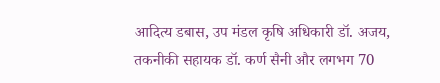आदित्य डबास, उप मंडल कृषि अधिकारी डॉ. अजय, तकनीकी सहायक डॉ. कर्ण सैनी और लगभग 70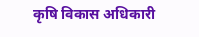कृषि विकास अधिकारी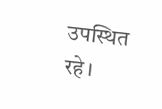उपस्थित रहे।